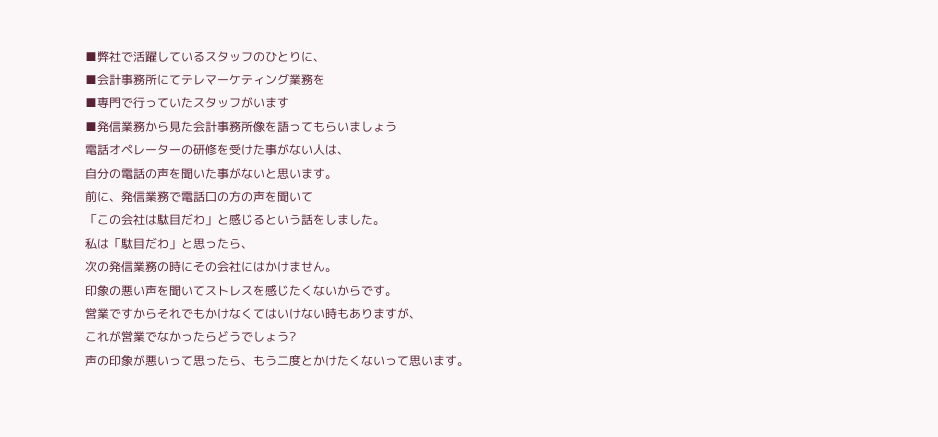■弊社で活躍しているスタッフのひとりに、
■会計事務所にてテレマーケティング業務を
■専門で行っていたスタッフがいます
■発信業務から見た会計事務所像を語ってもらいましょう
電話オペレーターの研修を受けた事がない人は、
自分の電話の声を聞いた事がないと思います。
前に、発信業務で電話口の方の声を聞いて
「この会社は駄目だわ」と感じるという話をしました。
私は「駄目だわ」と思ったら、
次の発信業務の時にその会社にはかけません。
印象の悪い声を聞いてストレスを感じたくないからです。
営業ですからそれでもかけなくてはいけない時もありますが、
これが営業でなかったらどうでしょう?
声の印象が悪いって思ったら、もう二度とかけたくないって思います。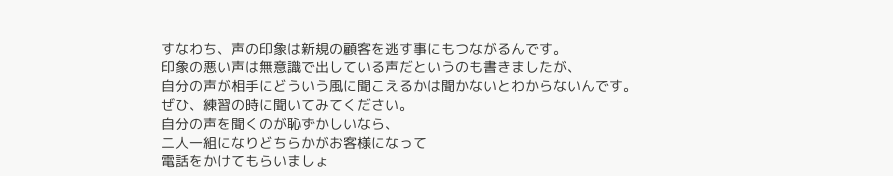すなわち、声の印象は新規の顧客を逃す事にもつながるんです。
印象の悪い声は無意識で出している声だというのも書きましたが、
自分の声が相手にどういう風に聞こえるかは聞かないとわからないんです。
ぜひ、練習の時に聞いてみてください。
自分の声を聞くのが恥ずかしいなら、
二人一組になりどちらかがお客様になって
電話をかけてもらいましょ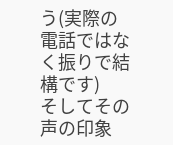う(実際の電話ではなく振りで結構です)
そしてその声の印象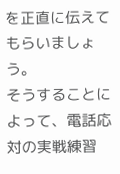を正直に伝えてもらいましょう。
そうすることによって、電話応対の実戦練習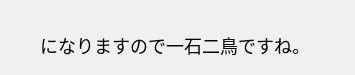になりますので一石二鳥ですね。